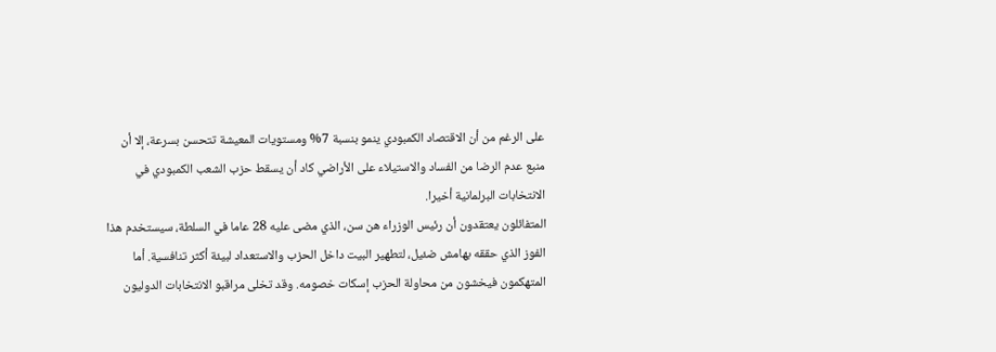على الرغم من أن الاقتصاد الكمبودي ينمو بنسبة 7% ومستويات المعيشة تتحسن بسرعة، إلا أن منبع عدم الرضا من الفساد والاستيلاء على الأراضي كاد أن يسقط حزب الشعب الكمبودي في الانتخابات البرلمانية أخيرا.
المتفائلون يعتقدون أن رئيس الوزراء هن سن، الذي مضى عليه 28 عاما في السلطة، سيستخدم هذا الفوز الذي حققه بهامش ضئيل، لتطهير البيت داخل الحزب والاستعداد لبيئة أكثر تنافسية. أما المتهكمون فيخشون من محاولة الحزب إسكات خصومه. وقد تخلى مراقبو الانتخابات الدوليون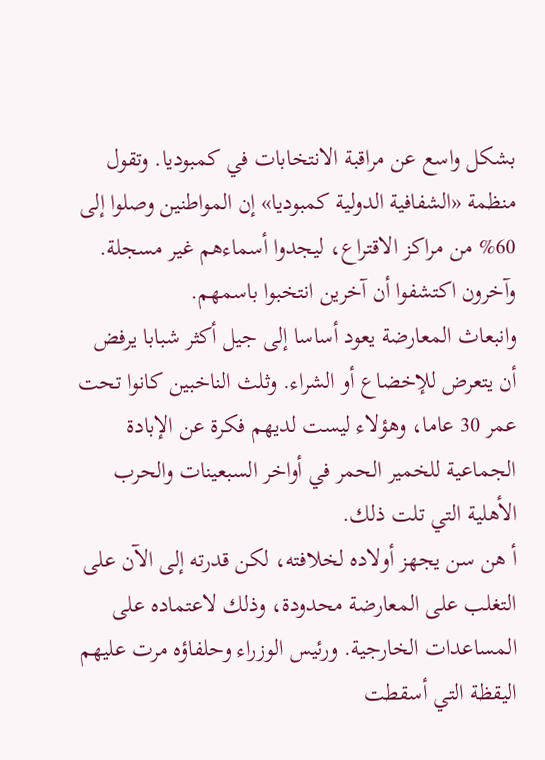بشكل واسع عن مراقبة الانتخابات في كمبوديا. وتقول منظمة «الشفافية الدولية كمبوديا» إن المواطنين وصلوا إلى 60% من مراكز الاقتراع، ليجدوا أسماءهم غير مسجلة. وآخرون اكتشفوا أن آخرين انتخبوا باسمهم.
وانبعاث المعارضة يعود أساسا إلى جيل أكثر شبابا يرفض أن يتعرض للإخضاع أو الشراء. وثلث الناخبين كانوا تحت عمر 30 عاما، وهؤلاء ليست لديهم فكرة عن الإبادة الجماعية للخمير الحمر في أواخر السبعينات والحرب الأهلية التي تلت ذلك.
أ هن سن يجهز أولاده لخلافته، لكن قدرته إلى الآن على التغلب على المعارضة محدودة، وذلك لاعتماده على المساعدات الخارجية. ورئيس الوزراء وحلفاؤه مرت عليهم اليقظة التي أسقطت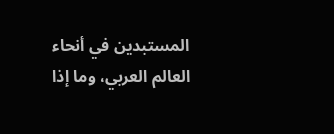المستبدين في أنحاء العالم العربي، وما إذا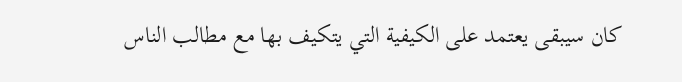كان سيبقى يعتمد على الكيفية التي يتكيف بها مع مطالب الناس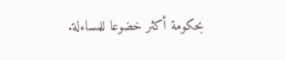بحكومة أكثر خضوعا للمساءلة.